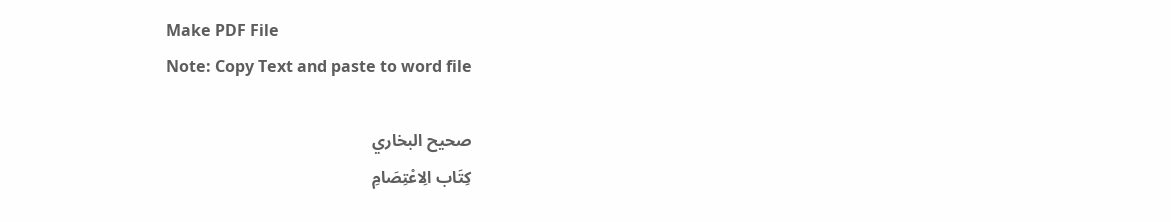Make PDF File
Note: Copy Text and paste to word file

صحيح البخاري
كِتَاب الِاعْتِصَامِ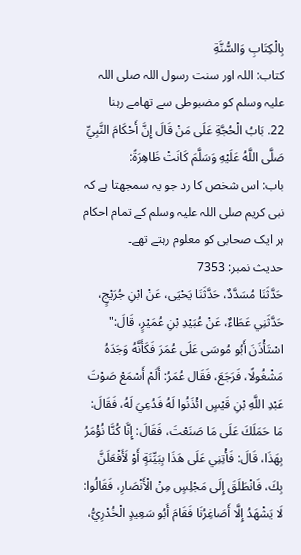بِالْكِتَابِ وَالسُّنَّةِ
کتاب: اللہ اور سنت رسول اللہ صلی اللہ علیہ وسلم کو مضبوطی سے تھامے رہنا
22. بَابُ الْحُجَّةِ عَلَى مَنْ قَالَ إِنَّ أَحْكَامَ النَّبِيِّ صَلَّى اللَّهُ عَلَيْهِ وَسَلَّمَ كَانَتْ ظَاهِرَةً:
باب: اس شخص کا رد جو یہ سمجھتا ہے کہ نبی کریم صلی اللہ علیہ وسلم کے تمام احکام ہر ایک صحابی کو معلوم رہتے تھے۔
حدیث نمبر: 7353
حَدَّثَنَا مُسَدَّدٌ، حَدَّثَنَا يَحْيَى، عَنْ ابْنِ جُرَيْجٍ، حَدَّثَنِي عَطَاءٌ، عَنْ عُبَيْدِ بْنِ عُمَيْرٍ، قَالَ:" اسْتَأْذَنَ أَبُو مُوسَى عَلَى عُمَرَ فَكَأَنَّهُ وَجَدَهُ مَشْغُولًا، فَرَجَعَ، فَقَال عُمَرُ: أَلَمْ أَسْمَعْ صَوْتَ عَبْدِ اللَّهِ بْنِ قَيْسٍ ائْذَنُوا لَهُ فَدُعِيَ لَهُ، فَقَالَ: مَا حَمَلَكَ عَلَى مَا صَنَعْتَ، فَقَالَ: إِنَّا كُنَّا نُؤْمَرُ بِهَذَا، قَالَ: فَأْتِنِي عَلَى هَذَا بِبَيِّنَةٍ أَوْ لَأَفْعَلَنَّ بِكَ، فَانْطَلَقَ إِلَى مَجْلِسٍ مِنْ الْأَنْصَارِ، فَقَالُوا: لَا يَشْهَدُ إِلَّا أَصَاغِرُنَا فَقَامَ أَبُو سَعِيدٍ الْخُدْرِيُّ،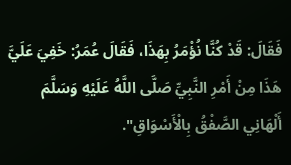فَقَالَ: قَدْ كُنَّا نُؤْمَرُ بِهَذَا، فَقَالَ عُمَرُ: خَفِيَ عَلَيَّ هَذَا مِنْ أَمْرِ النَّبِيِّ صَلَّى اللَّهُ عَلَيْهِ وَسَلَّمَ أَلْهَانِي الصَّفْقُ بِالْأَسْوَاقِ".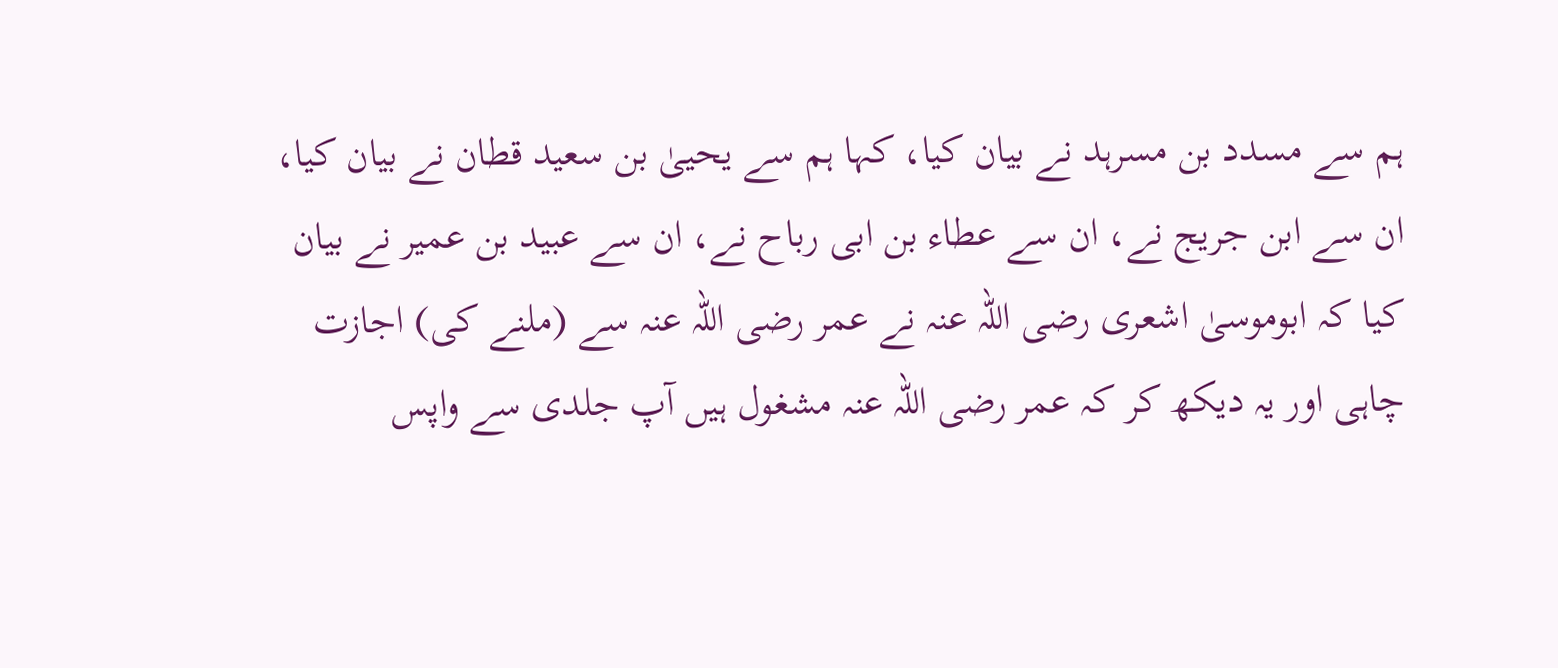ہم سے مسدد بن مسرہد نے بیان کیا، کہا ہم سے یحییٰ بن سعید قطان نے بیان کیا، ان سے ابن جریج نے، ان سے عطاء بن ابی رباح نے، ان سے عبید بن عمیر نے بیان کیا کہ ابوموسیٰ اشعری رضی اللہ عنہ نے عمر رضی اللہ عنہ سے (ملنے کی) اجازت چاہی اور یہ دیکھ کر کہ عمر رضی اللہ عنہ مشغول ہیں آپ جلدی سے واپس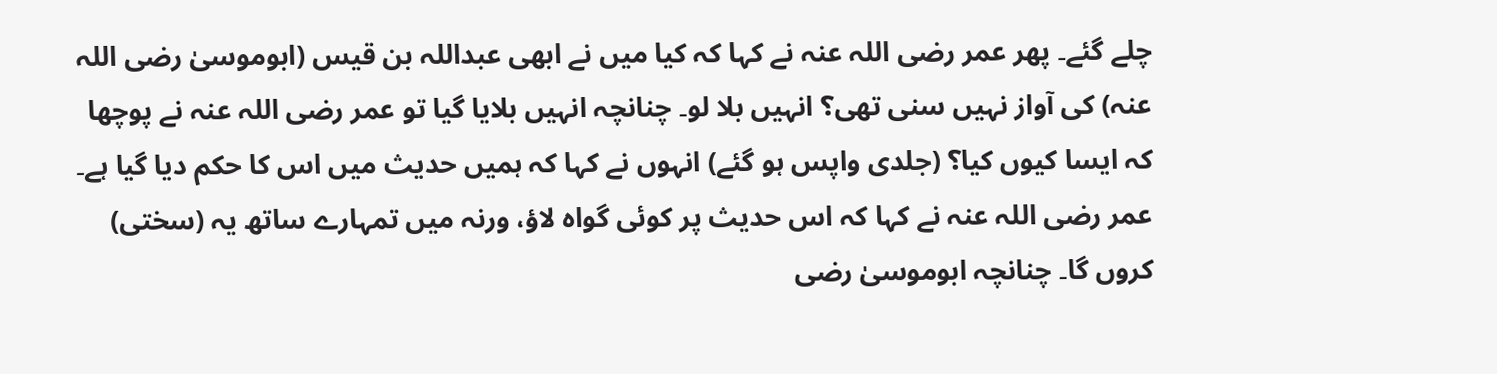چلے گئے۔ پھر عمر رضی اللہ عنہ نے کہا کہ کیا میں نے ابھی عبداللہ بن قیس (ابوموسیٰ رضی اللہ عنہ) کی آواز نہیں سنی تھی؟ انہیں بلا لو۔ چنانچہ انہیں بلایا گیا تو عمر رضی اللہ عنہ نے پوچھا کہ ایسا کیوں کیا؟ (جلدی واپس ہو گئے) انہوں نے کہا کہ ہمیں حدیث میں اس کا حکم دیا گیا ہے۔ عمر رضی اللہ عنہ نے کہا کہ اس حدیث پر کوئی گواہ لاؤ، ورنہ میں تمہارے ساتھ یہ (سختی) کروں گا۔ چنانچہ ابوموسیٰ رضی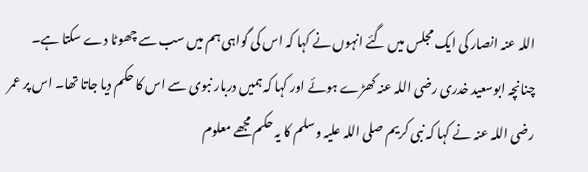اللہ عنہ انصار کی ایک مجلس میں گئے انہوں نے کہا کہ اس کی گواہی ہم میں سب سے چھوٹا دے سکتا ہے۔ چنانچہ ابوسعید خدری رضی اللہ عنہ کھڑے ہوئے اور کہا کہ ہمیں دربار نبوی سے اس کا حکم دیا جاتا تھا۔ اس پر عمر رضی اللہ عنہ نے کہا کہ نبی کریم صلی اللہ علیہ وسلم کا یہ حکم مجھے معلوم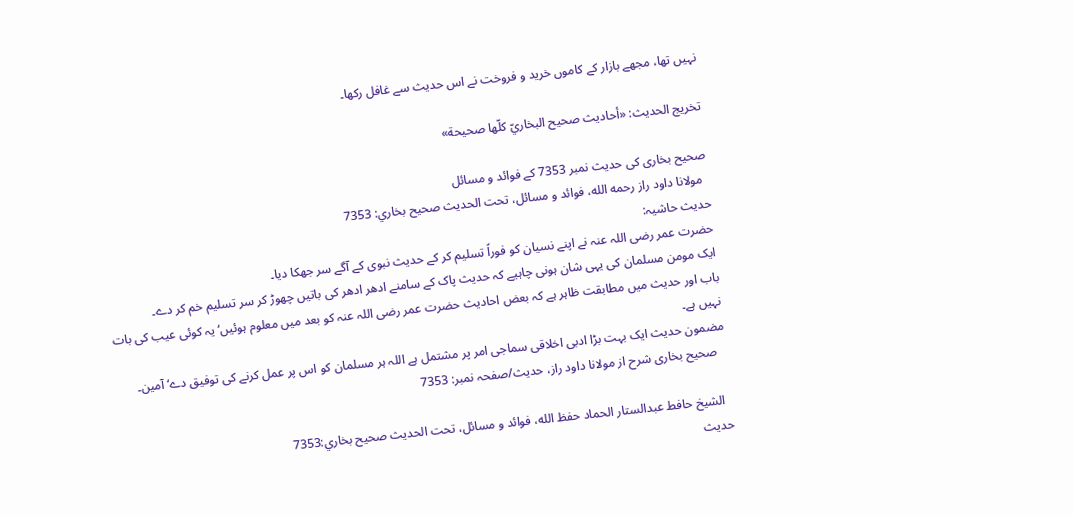نہیں تھا، مجھے بازار کے کاموں خرید و فروخت نے اس حدیث سے غافل رکھا۔

تخریج الحدیث: «أحاديث صحيح البخاريّ كلّها صحيحة»

صحیح بخاری کی حدیث نمبر 7353 کے فوائد و مسائل
  مولانا داود راز رحمه الله، فوائد و مسائل، تحت الحديث صحيح بخاري: 7353
حدیث حاشیہ:
حضرت عمر رضی اللہ عنہ نے اپنے نسیان کو فوراً تسلیم کر کے حدیث نبوی کے آگے سر جھکا دیا۔
ایک مومن مسلمان کی یہی شان ہونی چاہیے کہ حدیث پاک کے سامنے ادھر ادھر کی باتیں چھوڑ کر سر تسلیم خم کر دے۔
باب اور حدیث میں مطابقت ظاہر ہے کہ بعض احادیث حضرت عمر رضی اللہ عنہ کو بعد میں معلوم ہوئیں‘ یہ کوئی عیب کی بات نہیں ہے۔
مضمون حدیث ایک بہت بڑا ادبی اخلاقی سماجی امر پر مشتمل ہے اللہ ہر مسلمان کو اس پر عمل کرنے کی توفیق دے‘ آمین۔
   صحیح بخاری شرح از مولانا داود راز، حدیث/صفحہ نمبر: 7353

  الشيخ حافط عبدالستار الحماد حفظ الله، فوائد و مسائل، تحت الحديث صحيح بخاري:7353
حدیث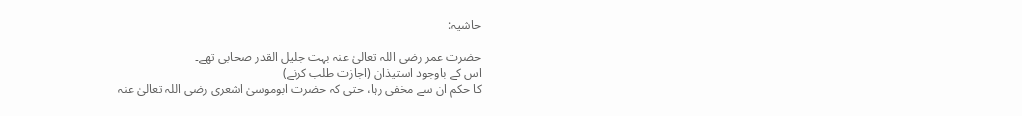حاشیہ:

حضرت عمر رضی اللہ تعالیٰ عنہ بہت جلیل القدر صحابی تھے۔
اس کے باوجود استیذان (اجازت طلب کرنے)
کا حکم ان سے مخفی رہا، حتی کہ حضرت ابوموسیٰ اشعری رضی اللہ تعالیٰ عنہ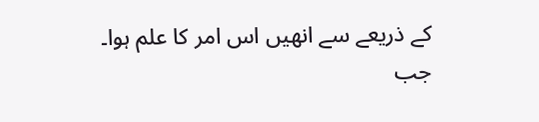کے ذریعے سے انھیں اس امر کا علم ہوا۔
جب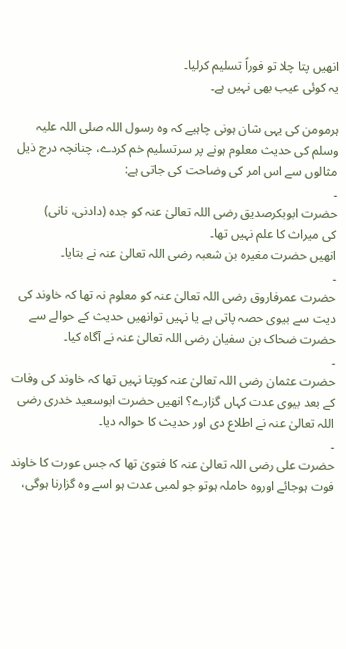انھیں پتا چلا تو فوراً تسلیم کرلیا۔
یہ کوئی عیب بھی نہیں ہے۔

ہرمومن کی یہی شان ہونی چاہیے کہ وہ رسول اللہ صلی اللہ علیہ وسلم کی حدیث معلوم ہونے پر سرتسلیم خم کردے، چنانچہ درج ذیل مثالوں سے اس امر کی وضاحت کی جاتی ہے:
۔
حضرت ابوبکرصدیق رضی اللہ تعالیٰ عنہ کو جدہ (دادنی، نانی)
کی میراث کا علم نہیں تھا۔
انھیں حضرت مغیرہ بن شعبہ رضی اللہ تعالیٰ عنہ نے بتایا۔
۔
حضرت عمرفاروق رضی اللہ تعالیٰ عنہ کو معلوم نہ تھا کہ خاوند کی دیت سے بیوی حصہ پاتی ہے یا نہیں توانھیں حدیث کے حوالے سے حضرت ضحاک بن سفیان رضی اللہ تعالیٰ عنہ نے آگاہ کیا۔
۔
حضرت عثمان رضی اللہ تعالیٰ عنہ کوپتا نہیں تھا کہ خاوند کی وفات کے بعد بیوی عدت کہاں گزارے؟ انھیں حضرت ابوسعید خدری رضی اللہ تعالیٰ عنہ نے اطلاع دی اور حدیث کا حوالہ دیا۔
۔
حضرت علی رضی اللہ تعالیٰ عنہ کا فتویٰ تھا کہ جس عورت کا خاوند فوت ہوجائے اوروہ حاملہ ہوتو جو لمبی عدت ہو اسے وہ گزارنا ہوگی،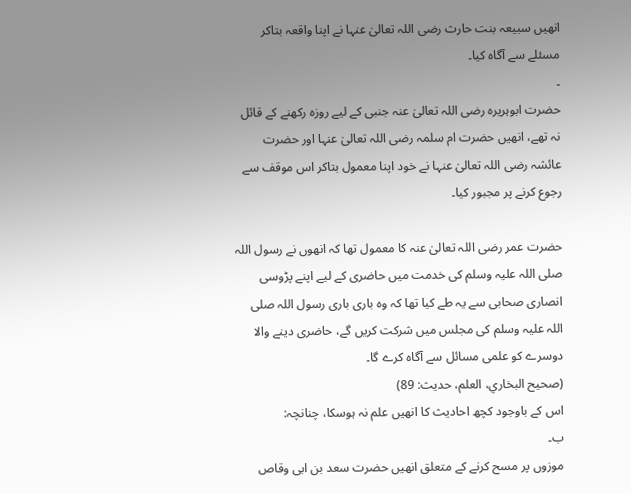انھیں سبیعہ بنت حارث رضی اللہ تعالیٰ عنہا نے اپنا واقعہ بتاکر مسئلے سے آگاہ کیا۔
۔
حضرت ابوہریرہ رضی اللہ تعالیٰ عنہ جنبی کے لیے روزہ رکھنے کے قائل نہ تھے، انھیں حضرت ام سلمہ رضی اللہ تعالیٰ عنہا اور حضرت عائشہ رضی اللہ تعالیٰ عنہا نے خود اپنا معمول بتاکر اس موقف سے رجوع کرنے پر مجبور کیا۔

حضرت عمر رضی اللہ تعالیٰ عنہ کا معمول تھا کہ انھوں نے رسول اللہ صلی اللہ علیہ وسلم کی خدمت میں حاضری کے لیے اپنے پڑوسی انصاری صحابی سے یہ طے کیا تھا کہ وہ باری باری رسول اللہ صلی اللہ علیہ وسلم کی مجلس میں شرکت کریں گے، حاضری دینے والا دوسرے کو علمی مسائل سے آگاہ کرے گا۔
(صحیح البخاري، العلم، حدیث: 89)
اس کے باوجود کچھ احادیث کا انھیں علم نہ ہوسکا، چنانچہ:
ب۔
موزوں پر مسح کرنے کے متعلق انھیں حضرت سعد بن ابی وقاص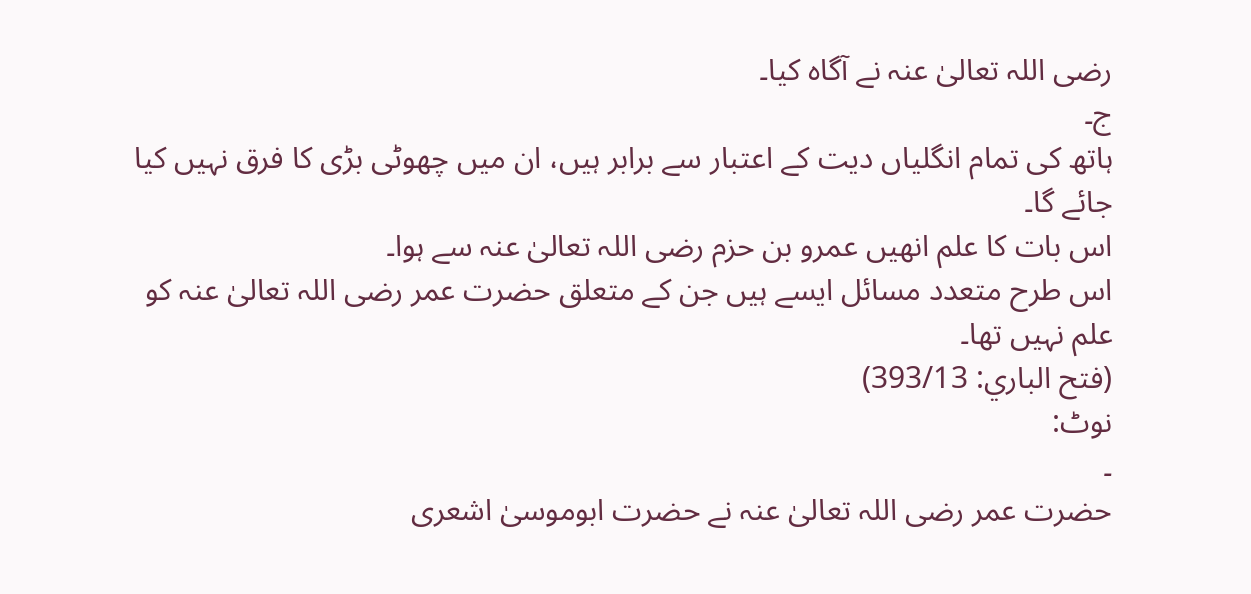رضی اللہ تعالیٰ عنہ نے آگاہ کیا۔
ج۔
ہاتھ کی تمام انگلیاں دیت کے اعتبار سے برابر ہیں، ان میں چھوٹی بڑی کا فرق نہیں کیا جائے گا۔
اس بات کا علم انھیں عمرو بن حزم رضی اللہ تعالیٰ عنہ سے ہوا۔
اس طرح متعدد مسائل ایسے ہیں جن کے متعلق حضرت عمر رضی اللہ تعالیٰ عنہ کو علم نہیں تھا۔
(فتح الباري: 393/13)
نوٹ:
۔
حضرت عمر رضی اللہ تعالیٰ عنہ نے حضرت ابوموسیٰ اشعری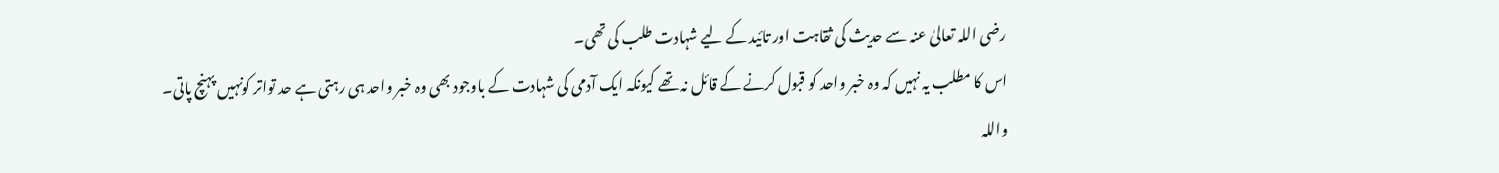رضی اللہ تعالیٰ عنہ سے حدیث کی ثقاہت اور تائید کے لیے شہادت طلب کی تھی۔
اس کا مطلب یہ نہیں کہ وہ خبر واحد کو قبول کرنے کے قائل نہ تھے کیونکہ ایک آدمی کی شہادت کے باوجود بھی وہ خبر واحد ہی رہتی ہے حد تواتر کونہیں پہنچ پاتی۔
واللہ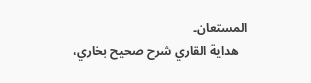المستعان۔
   هداية القاري شرح صحيح بخاري،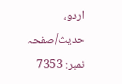اردو، حدیث/صفحہ نمبر: 7353